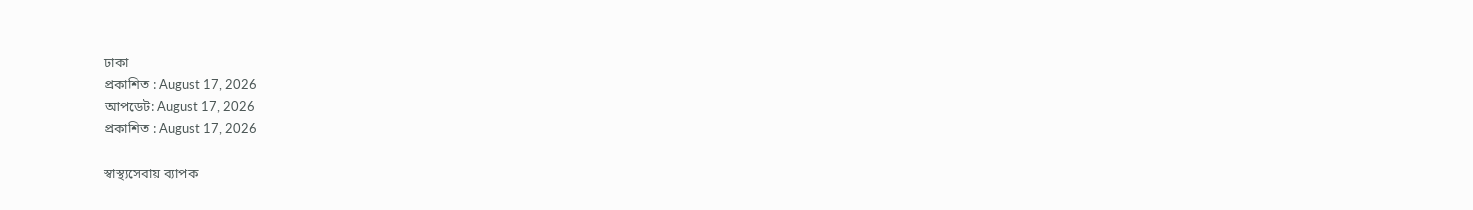ঢাকা
প্রকাশিত : August 17, 2026
আপডেট: August 17, 2026
প্রকাশিত : August 17, 2026

স্বাস্থ্যসেবায় ব্যাপক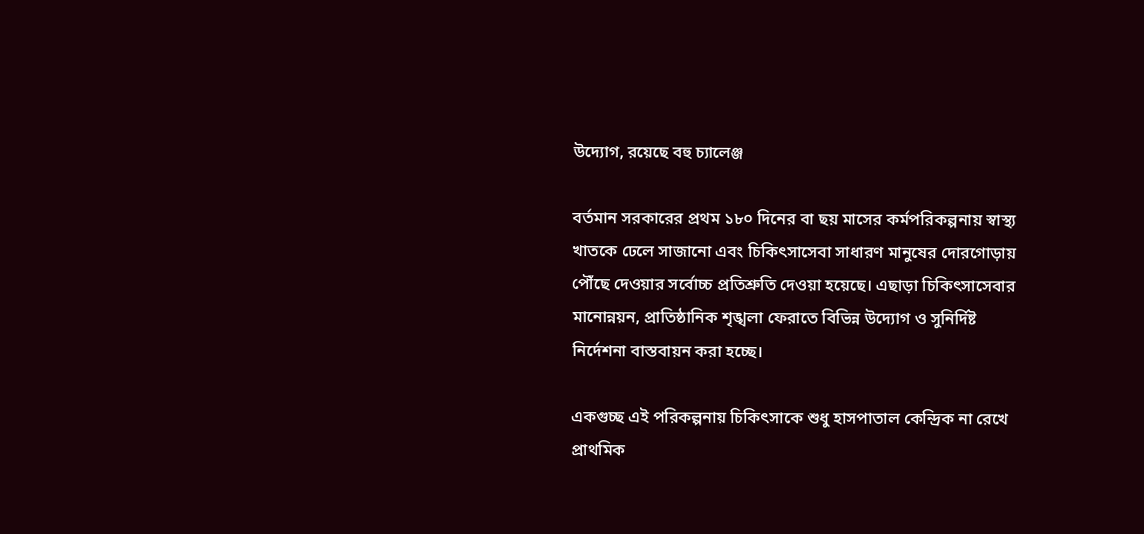উদ্যোগ, রয়েছে বহু চ্যালেঞ্জ

বর্তমান সরকারের প্রথম ১৮০ দিনের বা ছয় মাসের কর্মপরিকল্পনায় স্বাস্থ্য খাতকে ঢেলে সাজানো এবং চিকিৎসাসেবা সাধারণ মানুষের দোরগোড়ায় পৌঁছে দেওয়ার সর্বোচ্চ প্রতিশ্রুতি দেওয়া হয়েছে। এছাড়া চিকিৎসাসেবার মানোন্নয়ন, প্রাতিষ্ঠানিক শৃঙ্খলা ফেরাতে বিভিন্ন উদ্যোগ ও সুনির্দিষ্ট নির্দেশনা বাস্তবায়ন করা হচ্ছে।

একগুচ্ছ এই পরিকল্পনায় চিকিৎসাকে শুধু হাসপাতাল কেন্দ্রিক না রেখে প্রাথমিক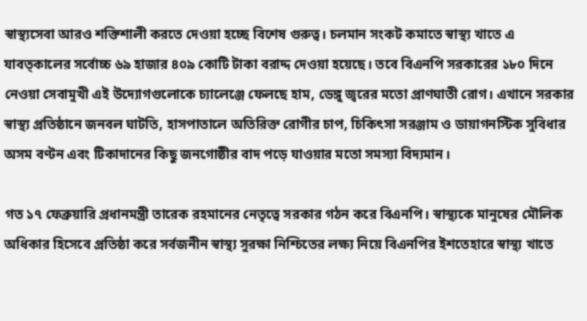স্বাস্থ্যসেবা আরও শক্তিশালী করতে দেওয়া হচ্ছে বিশেষ গুরুত্ব। চলমান সংকট কমাতে স্বাস্থ্য খাতে এ যাবত্কালের সর্বোচ্চ ৬৯ হাজার ৪০৯ কোটি টাকা বরাদ্দ দেওয়া হয়েছে। তবে বিএনপি সরকারের ১৮০ দিনে নেওয়া সেবামুখী এই উদ্যোগগুলোকে চ্যালেঞ্জে ফেলছে হাম, ডেঙ্গু জ্বরের মতো প্রাণঘাতী রোগ। এখানে সরকার স্বাস্থ্য প্রতিষ্ঠানে জনবল ঘাটতি, হাসপাতালে অতিরিক্ত রোগীর চাপ, চিকিৎসা সরঞ্জাম ও ডায়াগনস্টিক সুবিধার অসম বণ্টন এবং টিকাদানের কিছু জনগোষ্ঠীর বাদ পড়ে যাওয়ার মতো সমস্যা বিদ্যমান।

গত ১৭ ফেব্রুয়ারি প্রধানমন্ত্রী তারেক রহমানের নেতৃত্বে সরকার গঠন করে বিএনপি। স্বাস্থ্যকে মানুষের মৌলিক অধিকার হিসেবে প্রতিষ্ঠা করে সর্বজনীন স্বাস্থ্য সুরক্ষা নিশ্চিতের লক্ষ্য নিয়ে বিএনপির ইশতেহারে স্বাস্থ্য খাতে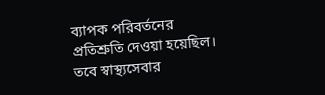ব্যাপক পরিবর্তনের প্রতিশ্রুতি দেওয়া হয়েছিল। তবে স্বাস্থ্যসেবার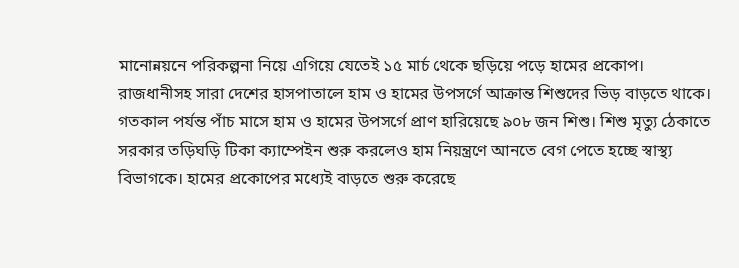মানোন্নয়নে পরিকল্পনা নিয়ে এগিয়ে যেতেই ১৫ মার্চ থেকে ছড়িয়ে পড়ে হামের প্রকোপ। রাজধানীসহ সারা দেশের হাসপাতালে হাম ও হামের উপসর্গে আক্রান্ত শিশুদের ভিড় বাড়তে থাকে। গতকাল পর্যন্ত পাঁচ মাসে হাম ও হামের উপসর্গে প্রাণ হারিয়েছে ৯০৮ জন শিশু। শিশু মৃত্যু ঠেকাতে সরকার তড়িঘড়ি টিকা ক্যাম্পেইন শুরু করলেও হাম নিয়ন্ত্রণে আনতে বেগ পেতে হচ্ছে স্বাস্থ্য বিভাগকে। হামের প্রকোপের মধ্যেই বাড়তে শুরু করেছে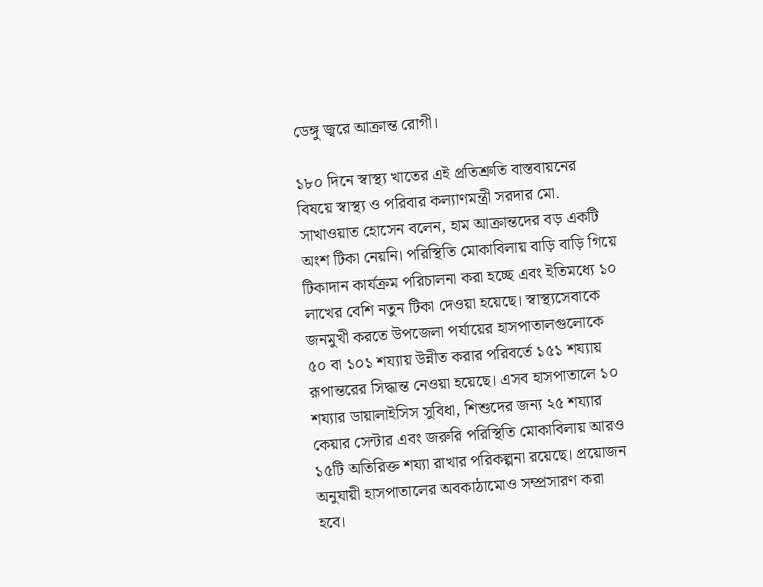ডেঙ্গু জ্বরে আক্রান্ত রোগী।

১৮০ দিনে স্বাস্থ্য খাতের এই প্রতিশ্রুতি বাস্তবায়নের বিষয়ে স্বাস্থ্য ও পরিবার কল্যাণমন্ত্রী সরদার মো. সাখাওয়াত হোসেন বলেন, হাম আক্রান্তদের বড় একটি অংশ টিকা নেয়নি। পরিস্থিতি মোকাবিলায় বাড়ি বাড়ি গিয়ে টিকাদান কার্যক্রম পরিচালনা করা হচ্ছে এবং ইতিমধ্যে ১০ লাখের বেশি নতুন টিকা দেওয়া হয়েছে। স্বাস্থ্যসেবাকে জনমুখী করতে উপজেলা পর্যায়ের হাসপাতালগুলোকে ৫০ বা ১০১ শয্যায় উন্নীত করার পরিবর্তে ১৫১ শয্যায় রূপান্তরের সিদ্ধান্ত নেওয়া হয়েছে। এসব হাসপাতালে ১০ শয্যার ডায়ালাইসিস সুবিধা, শিশুদের জন্য ২৫ শয্যার কেয়ার সেন্টার এবং জরুরি পরিস্থিতি মোকাবিলায় আরও ১৫টি অতিরিক্ত শয্যা রাখার পরিকল্পনা রয়েছে। প্রয়োজন অনুযায়ী হাসপাতালের অবকাঠামোও সম্প্রসারণ করা হবে।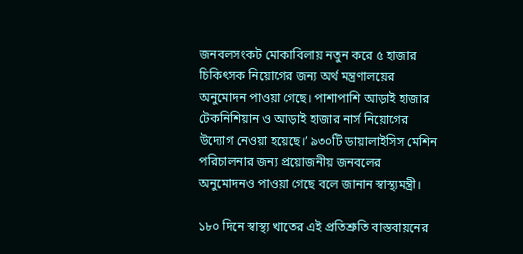জনবলসংকট মোকাবিলায় নতুন করে ৫ হাজার চিকিৎসক নিয়োগের জন্য অর্থ মন্ত্রণালয়ের অনুমোদন পাওয়া গেছে। পাশাপাশি আড়াই হাজার টেকনিশিয়ান ও আড়াই হাজার নার্স নিয়োগের উদ্যোগ নেওয়া হয়েছে।’ ৯৩০টি ডায়ালাইসিস মেশিন পরিচালনার জন্য প্রয়োজনীয় জনবলের অনুমোদনও পাওয়া গেছে বলে জানান স্বাস্থ্যমন্ত্রী।

১৮০ দিনে স্বাস্থ্য খাতের এই প্রতিশ্রুতি বাস্তবায়নের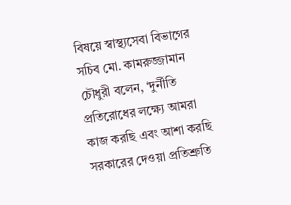বিষয়ে স্বাস্থ্যসেবা বিভাগের সচিব মো. কামরুজ্জামান চৌধুরী বলেন, ‘দুর্নীতি প্রতিরোধের লক্ষ্যে আমরা কাজ করছি এবং আশা করছি সরকারের দেওয়া প্রতিশ্রুতি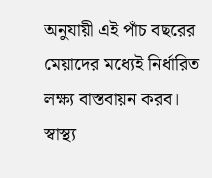অনুযায়ী এই পাঁচ বছরের মেয়াদের মধ্যেই নির্ধারিত লক্ষ্য বাস্তবায়ন করব। স্বাস্থ্য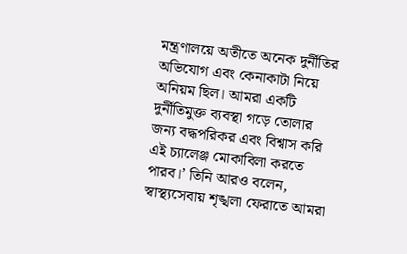মন্ত্রণালয়ে অতীতে অনেক দুর্নীতির অভিযোগ এবং কেনাকাটা নিয়ে অনিয়ম ছিল। আমরা একটি দুর্নীতিমুক্ত ব্যবস্থা গড়ে তোলার জন্য বদ্ধপরিকর এবং বিশ্বাস করি এই চ্যালেঞ্জ মোকাবিলা করতে পারব।’ তিনি আরও বলেন, স্বাস্থ্যসেবায় শৃঙ্খলা ফেরাতে আমরা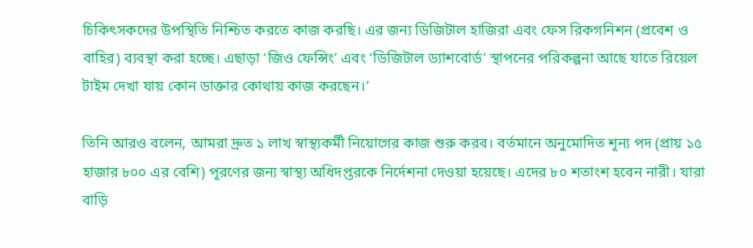চিকিৎসকদের উপস্থিতি নিশ্চিত করতে কাজ করছি। এর জন্য ডিজিটাল হাজিরা এবং ফেস রিকগনিশন (প্রবেশ ও বাহির) ব্যবস্থা করা হচ্ছে। এছাড়া ‘জিও ফেন্সিং’ এবং ‘ডিজিটাল ড্যাশবোর্ড’ স্থাপনের পরিকল্পনা আছে যাতে রিয়েল টাইম দেখা যায় কোন ডাক্তার কোথায় কাজ করছেন।’

তিনি আরও বলেন, আমরা দ্রুত ১ লাখ স্বাস্থ্যকর্মী নিয়োগের কাজ শুরু করব। বর্তমানে অনুমোদিত শূন্য পদ (প্রায় ১৫ হাজার ৮০০ এর বেশি) পূরণের জন্য স্বাস্থ্য অধিদপ্তরকে নির্দেশনা দেওয়া হয়েছে। এদের ৮০ শতাংশ হবেন নারী। যারা বাড়ি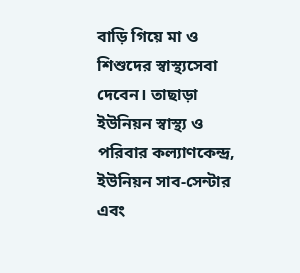বাড়ি গিয়ে মা ও শিশুদের স্বাস্থ্যসেবা দেবেন। তাছাড়া ইউনিয়ন স্বাস্থ্য ও পরিবার কল্যাণকেন্দ্র, ইউনিয়ন সাব-সেন্টার এবং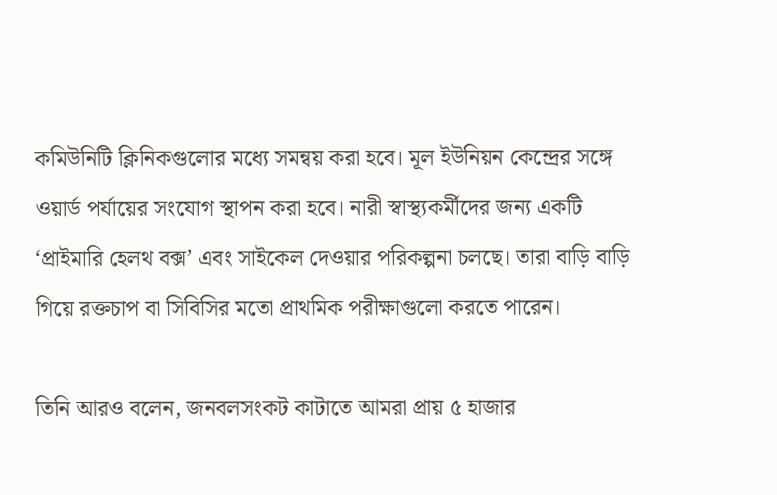কমিউনিটি ক্লিনিকগুলোর মধ্যে সমন্বয় করা হবে। মূল ইউনিয়ন কেন্দ্রের সঙ্গে ওয়ার্ড পর্যায়ের সংযোগ স্থাপন করা হবে। নারী স্বাস্থ্যকর্মীদের জন্য একটি ‘প্রাইমারি হেলথ বক্স’ এবং সাইকেল দেওয়ার পরিকল্পনা চলছে। তারা বাড়ি বাড়ি গিয়ে রক্তচাপ বা সিবিসির মতো প্রাথমিক পরীক্ষাগুলো করতে পারেন।

তিনি আরও বলেন, জনবলসংকট কাটাতে আমরা প্রায় ৫ হাজার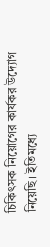চিকিৎসক নিয়োগের কার্যকর উদ্যোগ নিয়েছি। ইতিমধ্যে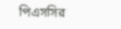পিএসসির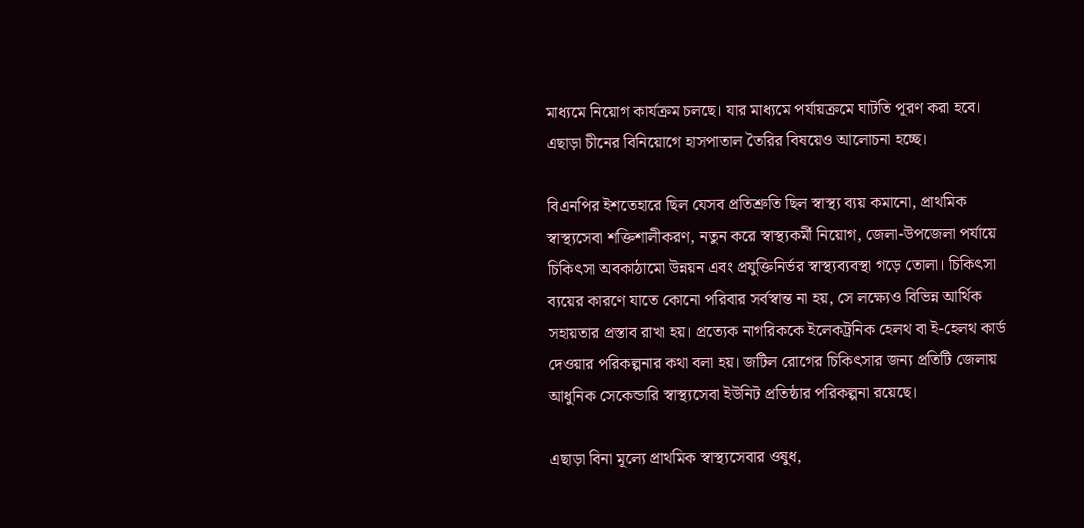মাধ্যমে নিয়োগ কার্যক্রম চলছে। যার মাধ্যমে পর্যায়ক্রমে ঘাটতি পূরণ করা হবে। এছাড়া চীনের বিনিয়োগে হাসপাতাল তৈরির বিষয়েও আলোচনা হচ্ছে।

বিএনপির ইশতেহারে ছিল যেসব প্রতিশ্রুতি ছিল স্বাস্থ্য ব্যয় কমানো, প্রাথমিক স্বাস্থ্যসেবা শক্তিশালীকরণ, নতুন করে স্বাস্থ্যকর্মী নিয়োগ, জেলা-উপজেলা পর্যায়ে চিকিৎসা অবকাঠামো উন্নয়ন এবং প্রযুক্তিনির্ভর স্বাস্থ্যব্যবস্থা গড়ে তোলা। চিকিৎসা ব্যয়ের কারণে যাতে কোনো পরিবার সর্বস্বান্ত না হয়, সে লক্ষ্যেও বিভিন্ন আর্থিক সহায়তার প্রস্তাব রাখা হয়। প্রত্যেক নাগরিককে ইলেকট্রনিক হেলথ বা ই-হেলথ কার্ড দেওয়ার পরিকল্পনার কথা বলা হয়। জটিল রোগের চিকিৎসার জন্য প্রতিটি জেলায় আধুনিক সেকেন্ডারি স্বাস্থ্যসেবা ইউনিট প্রতিষ্ঠার পরিকল্পনা রয়েছে।

এছাড়া বিনা মূল্যে প্রাথমিক স্বাস্থ্যসেবার ওষুধ,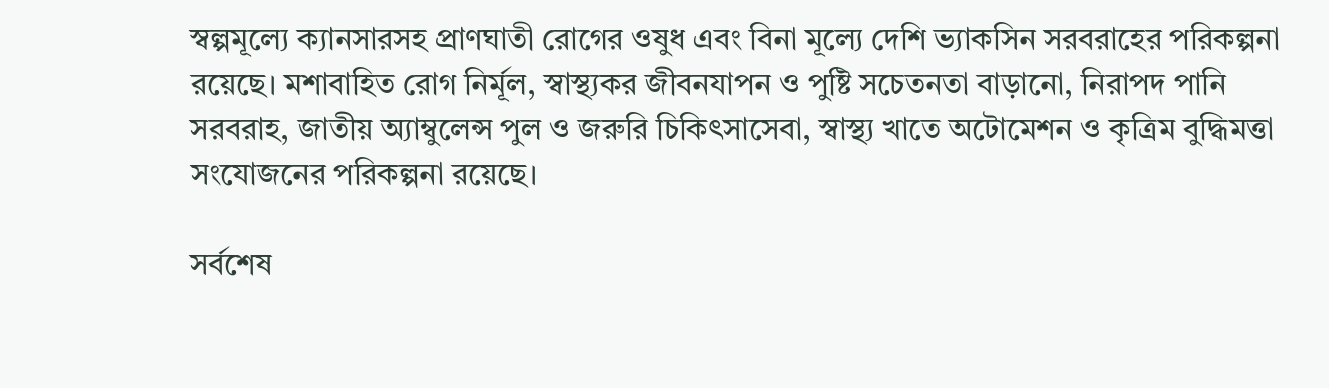স্বল্পমূল্যে ক্যানসারসহ প্রাণঘাতী রোগের ওষুধ এবং বিনা মূল্যে দেশি ভ্যাকসিন সরবরাহের পরিকল্পনা রয়েছে। মশাবাহিত রোগ নির্মূল, স্বাস্থ্যকর জীবনযাপন ও পুষ্টি সচেতনতা বাড়ানো, নিরাপদ পানি সরবরাহ, জাতীয় অ্যাম্বুলেন্স পুল ও জরুরি চিকিৎসাসেবা, স্বাস্থ্য খাতে অটোমেশন ও কৃত্রিম বুদ্ধিমত্তা সংযোজনের পরিকল্পনা রয়েছে।

সর্বশেষ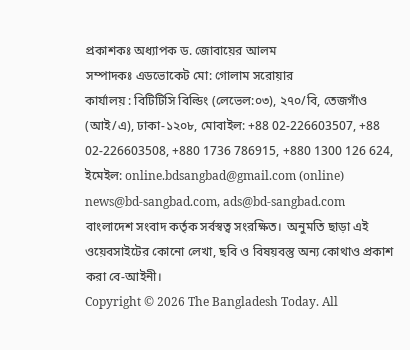প্রকাশকঃ অধ্যাপক ড. জোবায়ের আলম
সম্পাদকঃ এডভোকেট মো: গোলাম সরোয়ার
কার্যালয় : বিটিটিসি বিল্ডিং (লেভেল:০৩), ২৭০/বি, তেজগাঁও (আই/এ), ঢাকা-১২০৮, মোবাইল: +88 02-226603507, +88 02-226603508, +880 1736 786915, +880 1300 126 624, ইমেইল: online.bdsangbad@gmail.com (online)
news@bd-sangbad.com, ads@bd-sangbad.com
বাংলাদেশ সংবাদ কর্তৃক সর্বস্বত্ব সংরক্ষিত।  অনুমতি ছাড়া এই ওয়েবসাইটের কোনো লেখা, ছবি ও বিষয়বস্তু অন্য কোথাও প্রকাশ করা বে-আইনী।
Copyright © 2026 The Bangladesh Today. All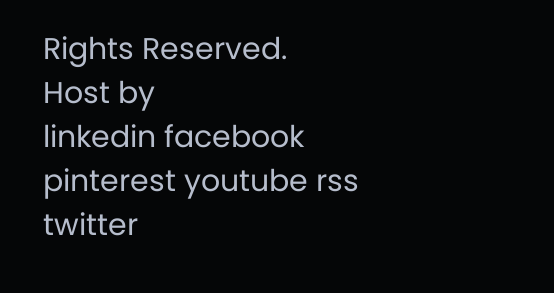Rights Reserved.
Host by
linkedin facebook pinterest youtube rss twitter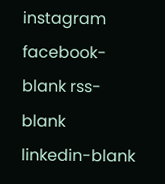instagram facebook-blank rss-blank linkedin-blank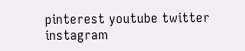pinterest youtube twitter instagram